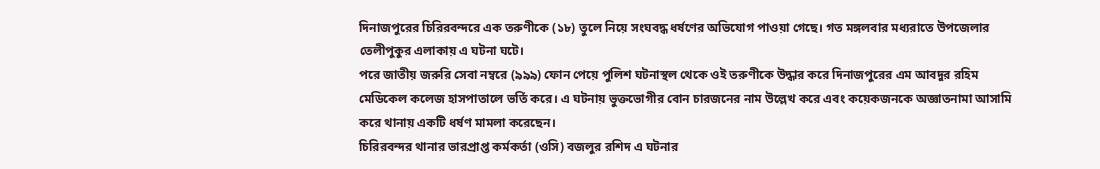দিনাজপুরের চিরিরবন্দরে এক তরুণীকে (১৮) তুলে নিয়ে সংঘবদ্ধ ধর্ষণের অভিযোগ পাওয়া গেছে। গত মঙ্গলবার মধ্যরাতে উপজেলার তেলীপুকুর এলাকায় এ ঘটনা ঘটে।
পরে জাতীয় জরুরি সেবা নম্বরে (৯৯৯) ফোন পেয়ে পুলিশ ঘটনাস্থল থেকে ওই তরুণীকে উদ্ধার করে দিনাজপুরের এম আবদুর রহিম মেডিকেল কলেজ হাসপাতালে ভর্তি করে। এ ঘটনায় ভুক্তভোগীর বোন চারজনের নাম উল্লেখ করে এবং কয়েকজনকে অজ্ঞাতনামা আসামি করে থানায় একটি ধর্ষণ মামলা করেছেন।
চিরিরবন্দর থানার ভারপ্রাপ্ত কর্মকর্তা (ওসি) বজলুর রশিদ এ ঘটনার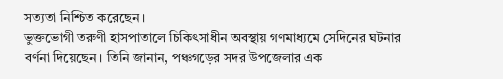সত্যতা নিশ্চিত করেছেন।
ভুক্তভোগী তরুণী হাসপাতালে চিকিৎসাধীন অবস্থায় গণমাধ্যমে সেদিনের ঘটনার বর্ণনা দিয়েছেন। তিনি জানান, পঞ্চগড়ের সদর উপজেলার এক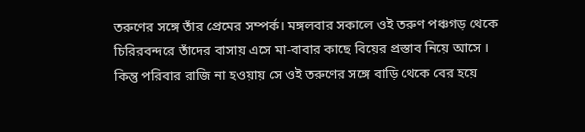তরুণের সঙ্গে তাঁর প্রেমের সম্পর্ক। মঙ্গলবার সকালে ওই তরুণ পঞ্চগড় থেকে চিরিরবন্দরে তাঁদের বাসায় এসে মা-বাবার কাছে বিয়ের প্রস্তাব নিয়ে আসে । কিন্তু পরিবার রাজি না হওয়ায় সে ওই তরুণের সঙ্গে বাড়ি থেকে বের হয়ে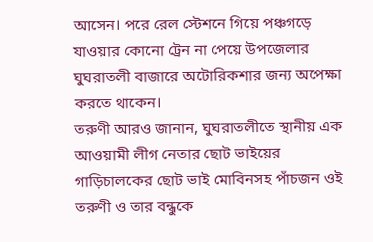আসেন। পরে রেল স্টেশনে গিয়ে পঞ্চগড়ে যাওয়ার কোনো ট্রেন না পেয়ে উপজেলার ঘুঘরাতলী বাজারে অটোরিকশার জন্য অপেক্ষা করতে থাকেন।
তরুণী আরও জানান, ঘুঘরাতলীতে স্থানীয় এক আওয়ামী লীগ নেতার ছোট ভাইয়ের গাড়িচালকের ছোট ভাই মোবিনসহ পাঁচজন ওই তরুণী ও তার বন্ধুকে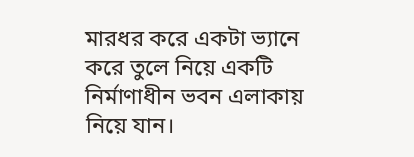মারধর করে একটা ভ্যানে করে তুলে নিয়ে একটি নির্মাণাধীন ভবন এলাকায় নিয়ে যান।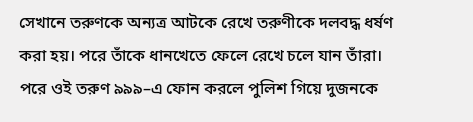সেখানে তরুণকে অন্যত্র আটকে রেখে তরুণীকে দলবদ্ধ ধর্ষণ করা হয়। পরে তাঁকে ধানখেতে ফেলে রেখে চলে যান তাঁরা। পরে ওই তরুণ ৯৯৯–এ ফোন করলে পুলিশ গিয়ে দুজনকে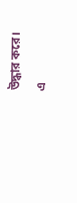উদ্ধার করে।
এ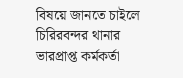বিষয়ে জানতে চাইলে চিরিরবন্দর থানার ভারপ্রাপ্ত কর্মকর্তা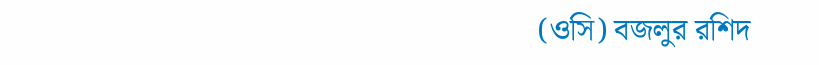(ওসি) বজলুর রশিদ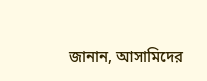জানান, আসামিদের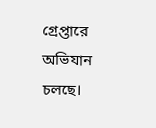গ্রেপ্তারে অভিযান চলছে।